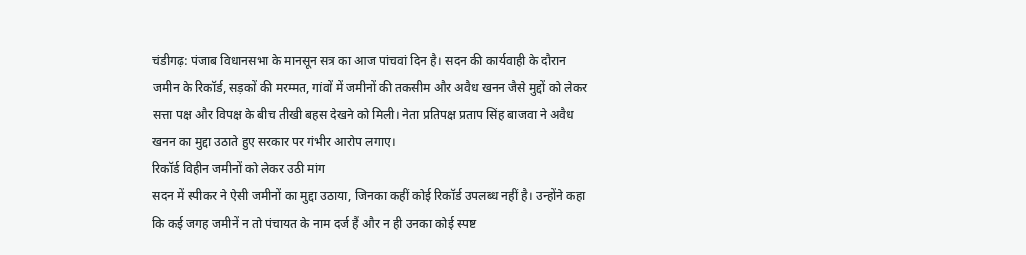चंडीगढ़: पंजाब विधानसभा के मानसून सत्र का आज पांचवां दिन है। सदन की कार्यवाही के दौरान जमीन के रिकॉर्ड, सड़कों की मरम्मत, गांवों में जमीनों की तकसीम और अवैध खनन जैसे मुद्दों को लेकर सत्ता पक्ष और विपक्ष के बीच तीखी बहस देखने को मिली। नेता प्रतिपक्ष प्रताप सिंह बाजवा ने अवैध खनन का मुद्दा उठाते हुए सरकार पर गंभीर आरोप लगाए।
रिकॉर्ड विहीन जमीनों को लेकर उठी मांग
सदन में स्पीकर ने ऐसी जमीनों का मुद्दा उठाया, जिनका कहीं कोई रिकॉर्ड उपलब्ध नहीं है। उन्होंने कहा कि कई जगह जमीनें न तो पंचायत के नाम दर्ज हैं और न ही उनका कोई स्पष्ट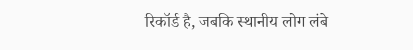रिकॉर्ड है, जबकि स्थानीय लोग लंबे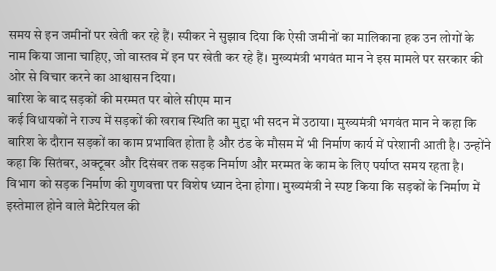समय से इन जमीनों पर खेती कर रहे हैं। स्पीकर ने सुझाव दिया कि ऐसी जमीनों का मालिकाना हक उन लोगों के नाम किया जाना चाहिए, जो वास्तव में इन पर खेती कर रहे हैं। मुख्यमंत्री भगवंत मान ने इस मामले पर सरकार की ओर से विचार करने का आश्वासन दिया।
बारिश के बाद सड़कों की मरम्मत पर बोले सीएम मान
कई विधायकों ने राज्य में सड़कों की खराब स्थिति का मुद्दा भी सदन में उठाया। मुख्यमंत्री भगवंत मान ने कहा कि बारिश के दौरान सड़कों का काम प्रभावित होता है और ठंड के मौसम में भी निर्माण कार्य में परेशानी आती है। उन्होंने कहा कि सितंबर, अक्टूबर और दिसंबर तक सड़क निर्माण और मरम्मत के काम के लिए पर्याप्त समय रहता है। विभाग को सड़क निर्माण की गुणवत्ता पर विशेष ध्यान देना होगा। मुख्यमंत्री ने स्पष्ट किया कि सड़कों के निर्माण में इस्तेमाल होने वाले मैटेरियल की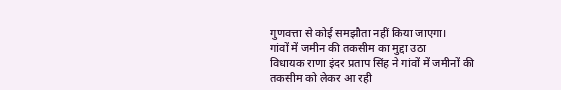गुणवत्ता से कोई समझौता नहीं किया जाएगा।
गांवों में जमीन की तकसीम का मुद्दा उठा
विधायक राणा इंदर प्रताप सिंह ने गांवों में जमीनों की तकसीम को लेकर आ रही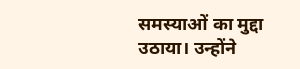समस्याओं का मुद्दा उठाया। उन्होंने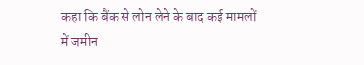कहा कि बैंक से लोन लेने के बाद कई मामलों में जमीन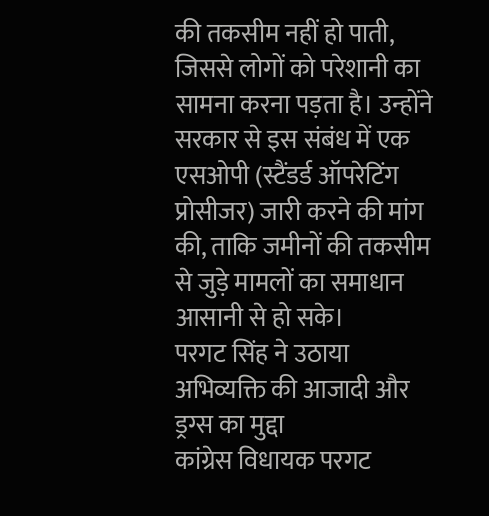की तकसीम नहीं हो पाती, जिससे लोगों को परेशानी का सामना करना पड़ता है। उन्होंने सरकार से इस संबंध में एक एसओपी (स्टैंडर्ड ऑपरेटिंग प्रोसीजर) जारी करने की मांग की, ताकि जमीनों की तकसीम से जुड़े मामलों का समाधान आसानी से हो सके।
परगट सिंह ने उठाया अभिव्यक्ति की आजादी और ड्रग्स का मुद्दा
कांग्रेस विधायक परगट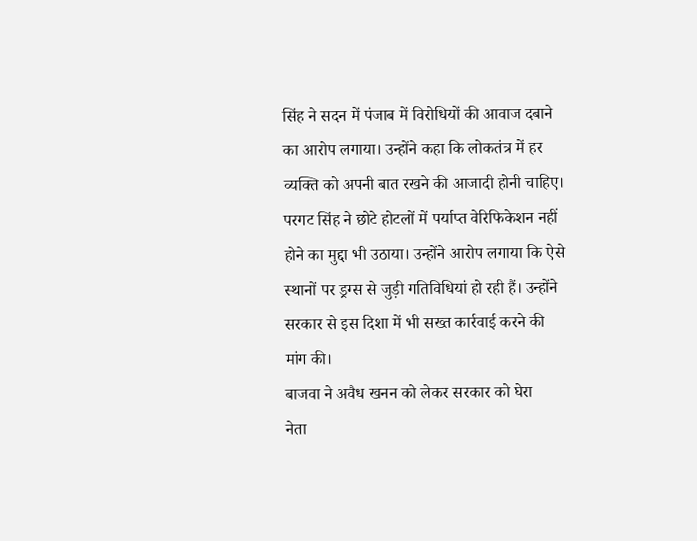सिंह ने सदन में पंजाब में विरोधियों की आवाज दबाने का आरोप लगाया। उन्होंने कहा कि लोकतंत्र में हर व्यक्ति को अपनी बात रखने की आजादी होनी चाहिए। परगट सिंह ने छोटे होटलों में पर्याप्त वेरिफिकेशन नहीं होने का मुद्दा भी उठाया। उन्होंने आरोप लगाया कि ऐसे स्थानों पर ड्रग्स से जुड़ी गतिविधियां हो रही हैं। उन्होंने सरकार से इस दिशा में भी सख्त कार्रवाई करने की मांग की।
बाजवा ने अवैध खनन को लेकर सरकार को घेरा
नेता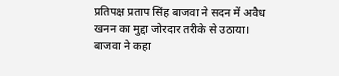प्रतिपक्ष प्रताप सिंह बाजवा ने सदन में अवैध खनन का मुद्दा जोरदार तरीके से उठाया। बाजवा ने कहा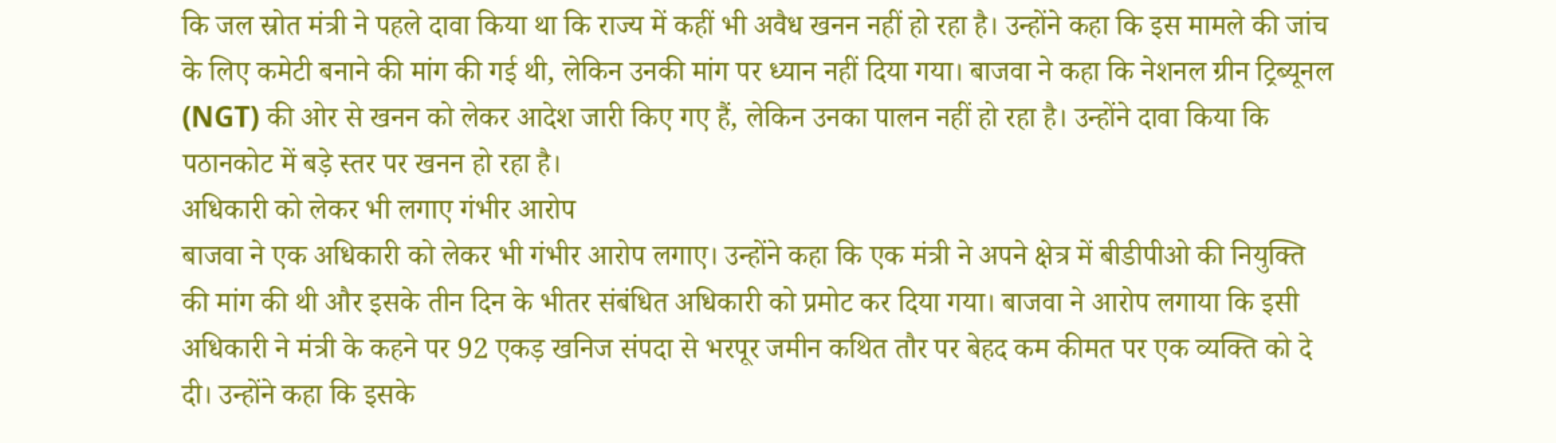कि जल स्रोत मंत्री ने पहले दावा किया था कि राज्य में कहीं भी अवैध खनन नहीं हो रहा है। उन्होंने कहा कि इस मामले की जांच के लिए कमेटी बनाने की मांग की गई थी, लेकिन उनकी मांग पर ध्यान नहीं दिया गया। बाजवा ने कहा कि नेशनल ग्रीन ट्रिब्यूनल (NGT) की ओर से खनन को लेकर आदेश जारी किए गए हैं, लेकिन उनका पालन नहीं हो रहा है। उन्होंने दावा किया कि पठानकोट में बड़े स्तर पर खनन हो रहा है।
अधिकारी को लेकर भी लगाए गंभीर आरोप
बाजवा ने एक अधिकारी को लेकर भी गंभीर आरोप लगाए। उन्होंने कहा कि एक मंत्री ने अपने क्षेत्र में बीडीपीओ की नियुक्ति की मांग की थी और इसके तीन दिन के भीतर संबंधित अधिकारी को प्रमोट कर दिया गया। बाजवा ने आरोप लगाया कि इसी अधिकारी ने मंत्री के कहने पर 92 एकड़ खनिज संपदा से भरपूर जमीन कथित तौर पर बेहद कम कीमत पर एक व्यक्ति को दे दी। उन्होंने कहा कि इसके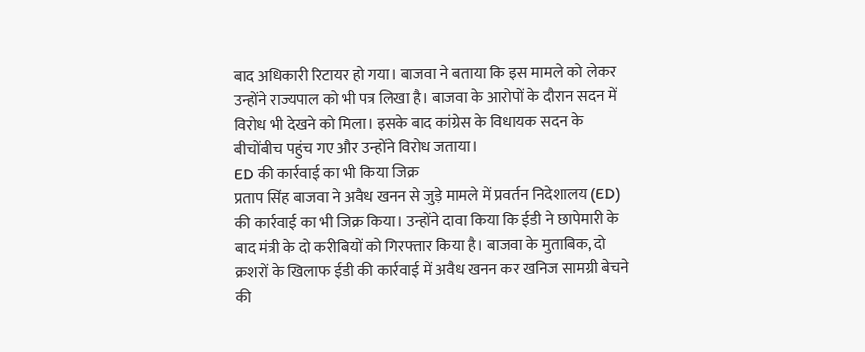बाद अधिकारी रिटायर हो गया। बाजवा ने बताया कि इस मामले को लेकर उन्होंने राज्यपाल को भी पत्र लिखा है। बाजवा के आरोपों के दौरान सदन में विरोध भी देखने को मिला। इसके बाद कांग्रेस के विधायक सदन के बीचोंबीच पहुंच गए और उन्होंने विरोध जताया।
ED की कार्रवाई का भी किया जिक्र
प्रताप सिंह बाजवा ने अवैध खनन से जुड़े मामले में प्रवर्तन निदेशालय (ED) की कार्रवाई का भी जिक्र किया। उन्होंने दावा किया कि ईडी ने छापेमारी के बाद मंत्री के दो करीबियों को गिरफ्तार किया है। बाजवा के मुताबिक, दो क्रशरों के खिलाफ ईडी की कार्रवाई में अवैध खनन कर खनिज सामग्री बेचने की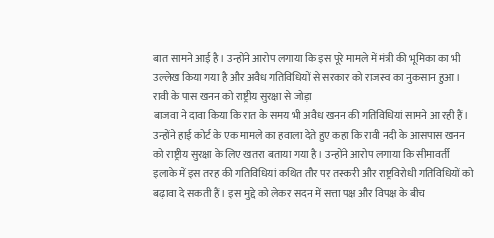बात सामने आई है। उन्होंने आरोप लगाया कि इस पूरे मामले में मंत्री की भूमिका का भी उल्लेख किया गया है और अवैध गतिविधियों से सरकार को राजस्व का नुकसान हुआ।
रावी के पास खनन को राष्ट्रीय सुरक्षा से जोड़ा
बाजवा ने दावा किया कि रात के समय भी अवैध खनन की गतिविधियां सामने आ रही हैं। उन्होंने हाई कोर्ट के एक मामले का हवाला देते हुए कहा कि रावी नदी के आसपास खनन को राष्ट्रीय सुरक्षा के लिए खतरा बताया गया है। उन्होंने आरोप लगाया कि सीमावर्ती इलाके में इस तरह की गतिविधियां कथित तौर पर तस्करी और राष्ट्रविरोधी गतिविधियों को बढ़ावा दे सकती हैं। इस मुद्दे को लेकर सदन में सत्ता पक्ष और विपक्ष के बीच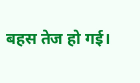बहस तेज हो गई।